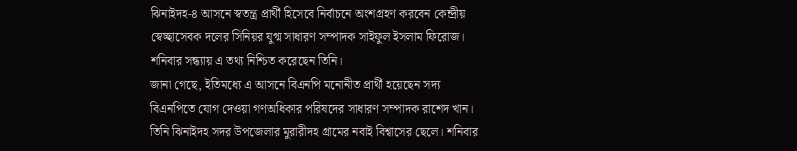ঝিনাইদহ-৪ আসনে স্বতন্ত্র প্রার্থী হিসেবে নির্বাচনে অংশগ্রহণ করবেন কেন্দ্রীয় স্বেচ্ছাসেবক দলের সিনিয়র যুগ্ম সাধারণ সম্পাদক সাইফুল ইসলাম ফিরোজ। শনিবার সন্ধ্যায় এ তথ্য নিশ্চিত করেছেন তিনি।
জানা গেছে, ইতিমধ্যে এ আসনে বিএনপি মনোনীত প্রার্থী হয়েছেন সদ্য বিএনপিতে যোগ দেওয়া গণঅধিকার পরিষদের সাধারণ সম্পাদক রাশেদ খান। তিনি ঝিনাইদহ সদর উপজেলার মুরারীদহ গ্রামের নবাই বিশ্বাসের ছেলে। শনিবার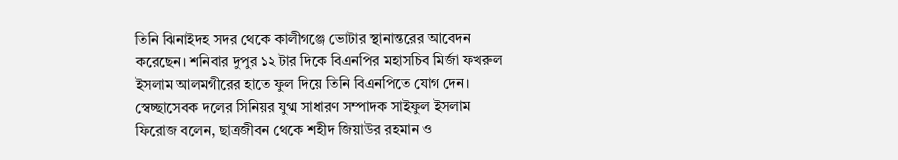তিনি ঝিনাইদহ সদর থেকে কালীগঞ্জে ভোটার স্থানান্তরের আবেদন করেছেন। শনিবার দুপুর ১২ টার দিকে বিএনপির মহাসচিব মির্জা ফখরুল ইসলাম আলমগীরের হাতে ফুল দিয়ে তিনি বিএনপিতে যোগ দেন।
স্বেচ্ছাসেবক দলের সিনিয়র যুগ্ম সাধারণ সম্পাদক সাইফুল ইসলাম ফিরোজ বলেন, ছাত্রজীবন থেকে শহীদ জিয়াউর রহমান ও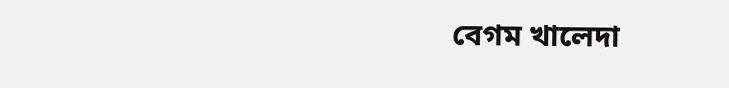বেগম খালেদা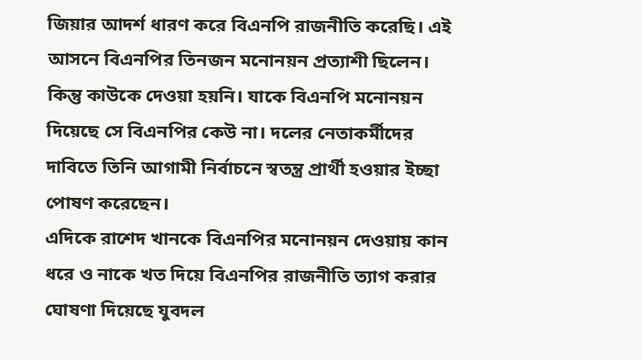জিয়ার আদর্শ ধারণ করে বিএনপি রাজনীতি করেছি। এই আসনে বিএনপির তিনজন মনোনয়ন প্রত্যাশী ছিলেন। কিন্তু কাউকে দেওয়া হয়নি। যাকে বিএনপি মনোনয়ন দিয়েছে সে বিএনপির কেউ না। দলের নেতাকর্মীদের দাবিতে তিনি আগামী নির্বাচনে স্বতন্ত্র প্রার্থী হওয়ার ইচ্ছা পোষণ করেছেন।
এদিকে রাশেদ খানকে বিএনপির মনোনয়ন দেওয়ায় কান ধরে ও নাকে খত দিয়ে বিএনপির রাজনীতি ত্যাগ করার ঘোষণা দিয়েছে যুবদল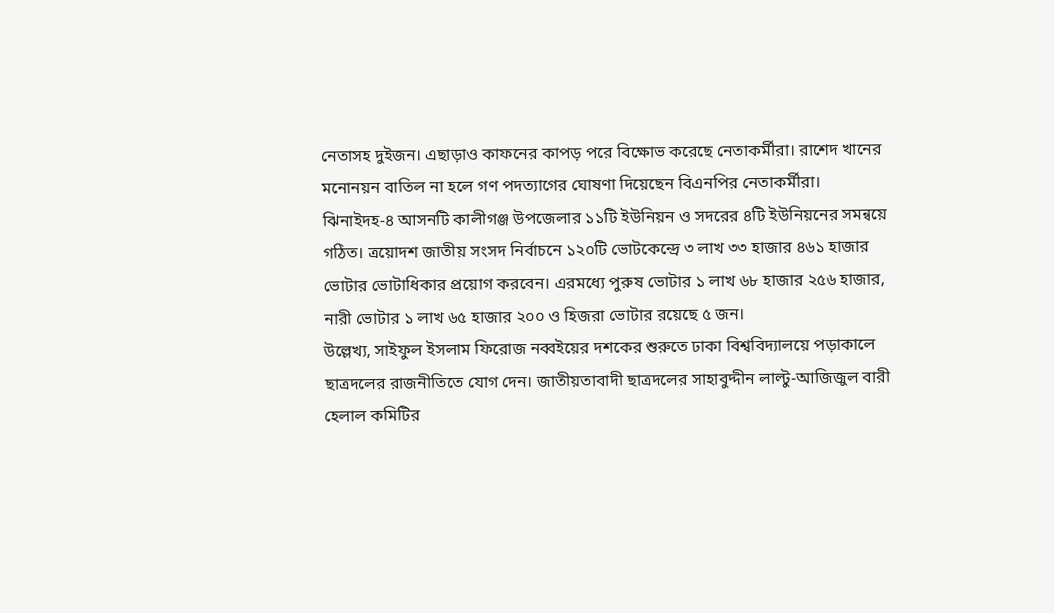নেতাসহ দুইজন। এছাড়াও কাফনের কাপড় পরে বিক্ষোভ করেছে নেতাকর্মীরা। রাশেদ খানের মনোনয়ন বাতিল না হলে গণ পদত্যাগের ঘোষণা দিয়েছেন বিএনপির নেতাকর্মীরা।
ঝিনাইদহ-৪ আসনটি কালীগঞ্জ উপজেলার ১১টি ইউনিয়ন ও সদরের ৪টি ইউনিয়নের সমন্বয়ে গঠিত। ত্রয়োদশ জাতীয় সংসদ নির্বাচনে ১২০টি ভোটকেন্দ্রে ৩ লাখ ৩৩ হাজার ৪৬১ হাজার ভোটার ভোটাধিকার প্রয়োগ করবেন। এরমধ্যে পুরুষ ভোটার ১ লাখ ৬৮ হাজার ২৫৬ হাজার, নারী ভোটার ১ লাখ ৬৫ হাজার ২০০ ও হিজরা ভোটার রয়েছে ৫ জন।
উল্লেখ্য, সাইফুল ইসলাম ফিরোজ নব্বইয়ের দশকের শুরুতে ঢাকা বিশ্ববিদ্যালয়ে পড়াকালে ছাত্রদলের রাজনীতিতে যোগ দেন। জাতীয়তাবাদী ছাত্রদলের সাহাবুদ্দীন লাল্টু-আজিজুল বারী হেলাল কমিটির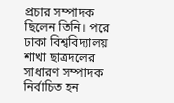প্রচার সম্পাদক ছিলেন তিনি। পরে ঢাকা বিশ্ববিদ্যালয় শাখা ছাত্রদলের সাধারণ সম্পাদক নির্বাচিত হন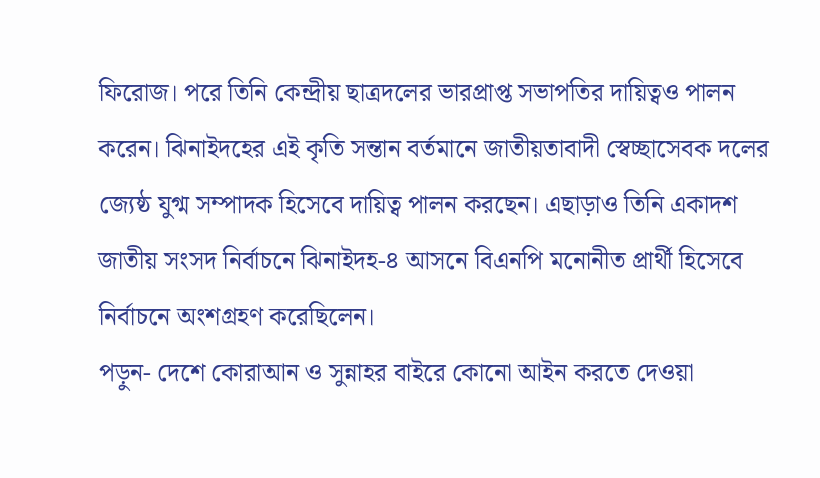ফিরোজ। পরে তিনি কেন্দ্রীয় ছাত্রদলের ভারপ্রাপ্ত সভাপতির দায়িত্বও পালন করেন। ঝিনাইদহের এই কৃতি সন্তান বর্তমানে জাতীয়তাবাদী স্বেচ্ছাসেবক দলের জ্যেষ্ঠ যুগ্ম সম্পাদক হিসেবে দায়িত্ব পালন করছেন। এছাড়াও তিনি একাদশ জাতীয় সংসদ নির্বাচনে ঝিনাইদহ-৪ আসনে বিএনপি মনোনীত প্রার্থী হিসেবে নির্বাচনে অংশগ্রহণ করেছিলেন।
পড়ুন- দেশে কোরাআন ও সুন্নাহর বাইরে কোনো আইন করতে দেওয়া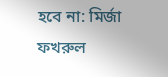হবে না: মির্জা ফখরুল